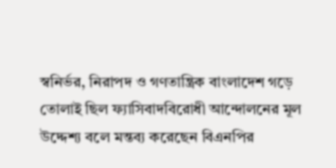স্বনির্ভর, নিরাপদ ও গণতান্ত্রিক বাংলাদেশ গড়ে তোলাই ছিল ফ্যাসিবাদবিরোধী আন্দোলনের মূল উদ্দেশ্য বলে মন্তব্য করেছেন বিএনপির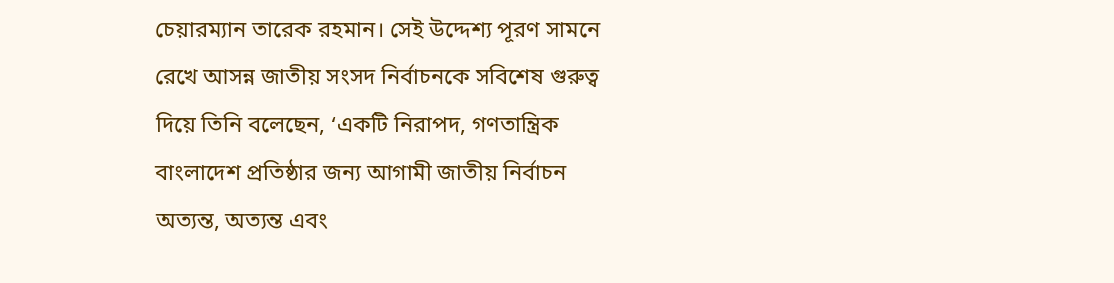চেয়ারম্যান তারেক রহমান। সেই উদ্দেশ্য পূরণ সামনে রেখে আসন্ন জাতীয় সংসদ নির্বাচনকে সবিশেষ গুরুত্ব দিয়ে তিনি বলেছেন, ‘একটি নিরাপদ, গণতান্ত্রিক বাংলাদেশ প্রতিষ্ঠার জন্য আগামী জাতীয় নির্বাচন অত্যন্ত, অত্যন্ত এবং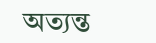অত্যন্ত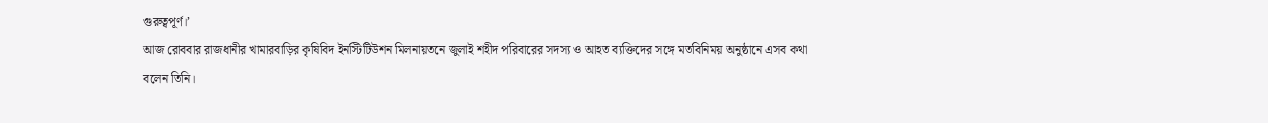গুরুত্বপূর্ণ।’
আজ রোববার রাজধানীর খামারবাড়ির কৃষিবিদ ইনস্টিটিউশন মিলনায়তনে জুলাই শহীদ পরিবারের সদস্য ও আহত ব্যক্তিদের সঙ্গে মতবিনিময় অনুষ্ঠানে এসব কথা বলেন তিনি।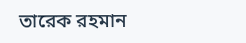তারেক রহমান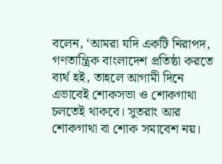বলেন, ‘আমরা যদি একটি নিরাপদ, গণতান্ত্রিক বাংলাদেশ প্রতিষ্ঠা করতে ব্যর্থ হই, তাহলে আগামী দিনে এভাবেই শোকসভা ও শোকগাথা চলতেই থাকবে। সুতরাং আর শোকগাথা বা শোক সমাবেশ নয়।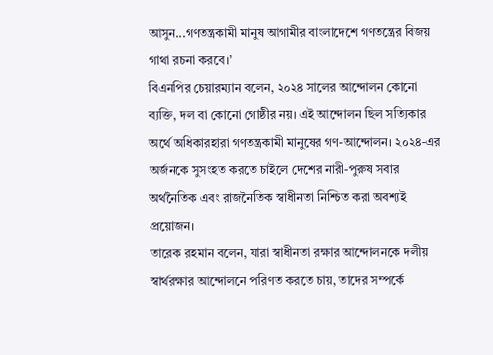আসুন...গণতন্ত্রকামী মানুষ আগামীর বাংলাদেশে গণতন্ত্রের বিজয় গাথা রচনা করবে।’
বিএনপির চেয়ারম্যান বলেন, ২০২৪ সালের আন্দোলন কোনো ব্যক্তি, দল বা কোনো গোষ্ঠীর নয়। এই আন্দোলন ছিল সত্যিকার অর্থে অধিকারহারা গণতন্ত্রকামী মানুষের গণ-আন্দোলন। ২০২৪-এর অর্জনকে সুসংহত করতে চাইলে দেশের নারী-পুরুষ সবার অর্থনৈতিক এবং রাজনৈতিক স্বাধীনতা নিশ্চিত করা অবশ্যই প্রয়োজন।
তারেক রহমান বলেন, যারা স্বাধীনতা রক্ষার আন্দোলনকে দলীয় স্বার্থরক্ষার আন্দোলনে পরিণত করতে চায়, তাদের সম্পর্কে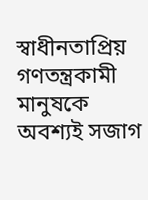স্বাধীনতাপ্রিয় গণতন্ত্রকামী মানুষকে অবশ্যই সজাগ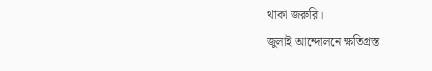থাকা জরুরি।
জুলাই আন্দোলনে ক্ষতিগ্রস্ত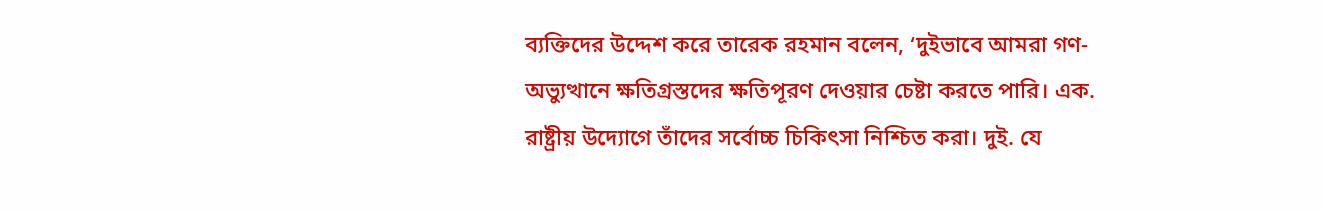ব্যক্তিদের উদ্দেশ করে তারেক রহমান বলেন, ‘দুইভাবে আমরা গণ-অভ্যুত্থানে ক্ষতিগ্রস্তদের ক্ষতিপূরণ দেওয়ার চেষ্টা করতে পারি। এক. রাষ্ট্রীয় উদ্যোগে তাঁদের সর্বোচ্চ চিকিৎসা নিশ্চিত করা। দুই. যে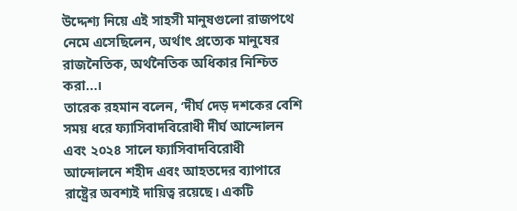উদ্দেশ্য নিয়ে এই সাহসী মানুষগুলো রাজপথে নেমে এসেছিলেন, অর্থাৎ প্রত্যেক মানুষের রাজনৈতিক, অর্থনৈতিক অধিকার নিশ্চিত করা...।
তারেক রহমান বলেন, ‘দীর্ঘ দেড় দশকের বেশি সময় ধরে ফ্যাসিবাদবিরোধী দীর্ঘ আন্দোলন এবং ২০২৪ সালে ফ্যাসিবাদবিরোধী আন্দোলনে শহীদ এবং আহতদের ব্যাপারে রাষ্ট্রের অবশ্যই দায়িত্ব রয়েছে। একটি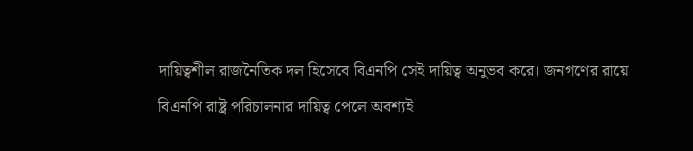দায়িত্বশীল রাজনৈতিক দল হিসেবে বিএনপি সেই দায়িত্ব অনুভব করে। জনগণের রায়ে বিএনপি রাষ্ট্র পরিচালনার দায়িত্ব পেলে অবশ্যই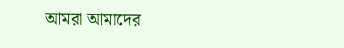আমরা আমাদের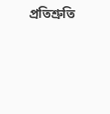প্রতিশ্রুতি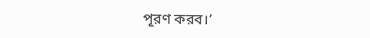পূরণ করব।’